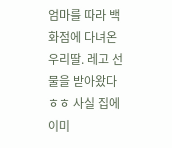엄마를 따라 백화점에 다녀온 우리딸. 레고 선물을 받아왔다 ㅎㅎ 사실 집에 이미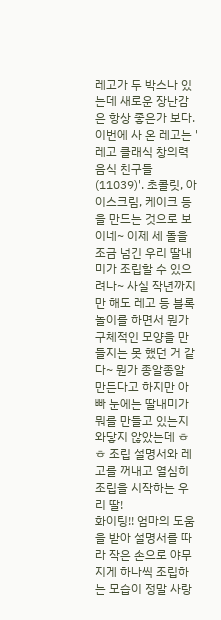레고가 두 박스나 있는데 새로운 장난감은 항상 좋은가 보다.
이번에 사 온 레고는 '레고 클래식 창의력 음식 친구들(11039)'. 초콜릿, 아이스크림, 케이크 등을 만드는 것으로 보이네~ 이제 세 돌을 조금 넘긴 우리 딸내미가 조립할 수 있으려나~ 사실 작년까지만 해도 레고 등 블록 놀이를 하면서 뭔가 구체적인 모양을 만들지는 못 했던 거 같다~ 뭔가 종알종알 만든다고 하지만 아빠 눈에는 딸내미가 뭐를 만들고 있는지 와닿지 않았는데 ㅎㅎ 조립 설명서와 레고를 꺼내고 열심히 조립을 시작하는 우리 딸!
화이팅!! 엄마의 도움을 받아 설명서를 따라 작은 손으로 야무지게 하나씩 조립하는 모습이 정말 사랑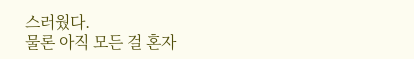스러웠다.
물론 아직 모든 걸 혼자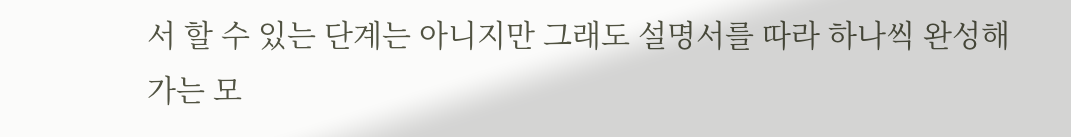서 할 수 있는 단계는 아니지만 그래도 설명서를 따라 하나씩 완성해가는 모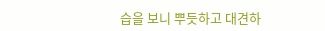습을 보니 뿌듯하고 대견하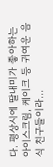다. 평상시에 딸내미가 좋아하는 아이스크림, 케이크 등 귀여운 음식 친구들이라...